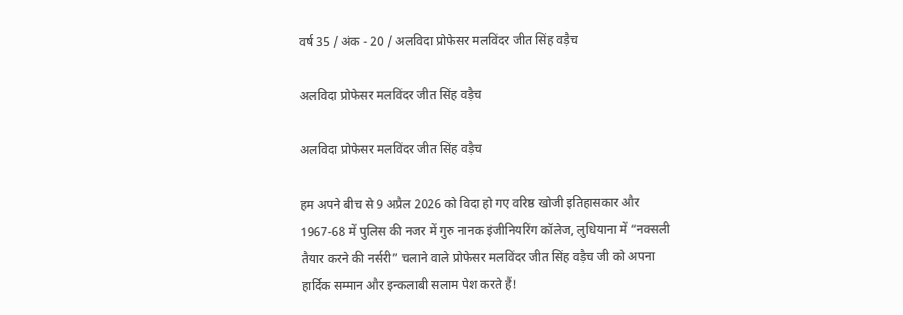वर्ष 35 / अंक - 20 / अलविदा प्रोफेसर मलविंदर जीत सिंह वड़ैच

अलविदा प्रोफेसर मलविंदर जीत सिंह वड़ैच

अलविदा प्रोफेसर मलविंदर जीत सिंह वड़ैच

हम अपने बीच से 9 अप्रैल 2026 को विदा हो गए वरिष्ठ खोजी इतिहासकार और 1967-68 में पुलिस की नजर में गुरु नानक इंजीनियरिंग कॉलेज, लुधियाना में “नक्सली तैयार करने की नर्सरी” चलाने वाले प्रोफेसर मलविंदर जीत सिंह वड़ैच जी को अपना हार्दिक सम्मान और इन्कलाबी सलाम पेश करते हैं!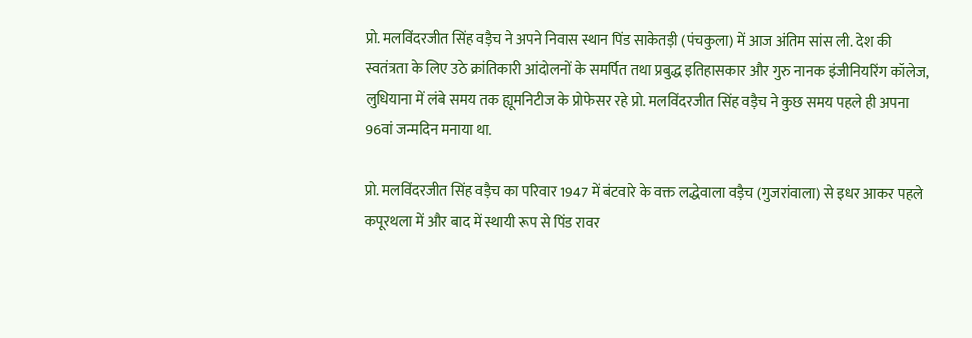प्रो. मलविंदरजीत सिंह वड़ैच ने अपने निवास स्थान पिंड साकेतड़ी (पंचकुला) में आज अंतिम सांस ली. देश की स्वतंत्रता के लिए उठे क्रांतिकारी आंदोलनों के समर्पित तथा प्रबुद्ध इतिहासकार और गुरु नानक इंजीनियरिंग कॉलेज, लुधियाना में लंबे समय तक ह्यूमनिटीज के प्रोफेसर रहे प्रो. मलविंदरजीत सिंह वड़ैच ने कुछ समय पहले ही अपना 96वां जन्मदिन मनाया था.

प्रो. मलविंदरजीत सिंह वड़ैच का परिवार 1947 में बंटवारे के वक्त लद्धेवाला वड़ैच (गुजरांवाला) से इधर आकर पहले कपूरथला में और बाद में स्थायी रूप से पिंड रावर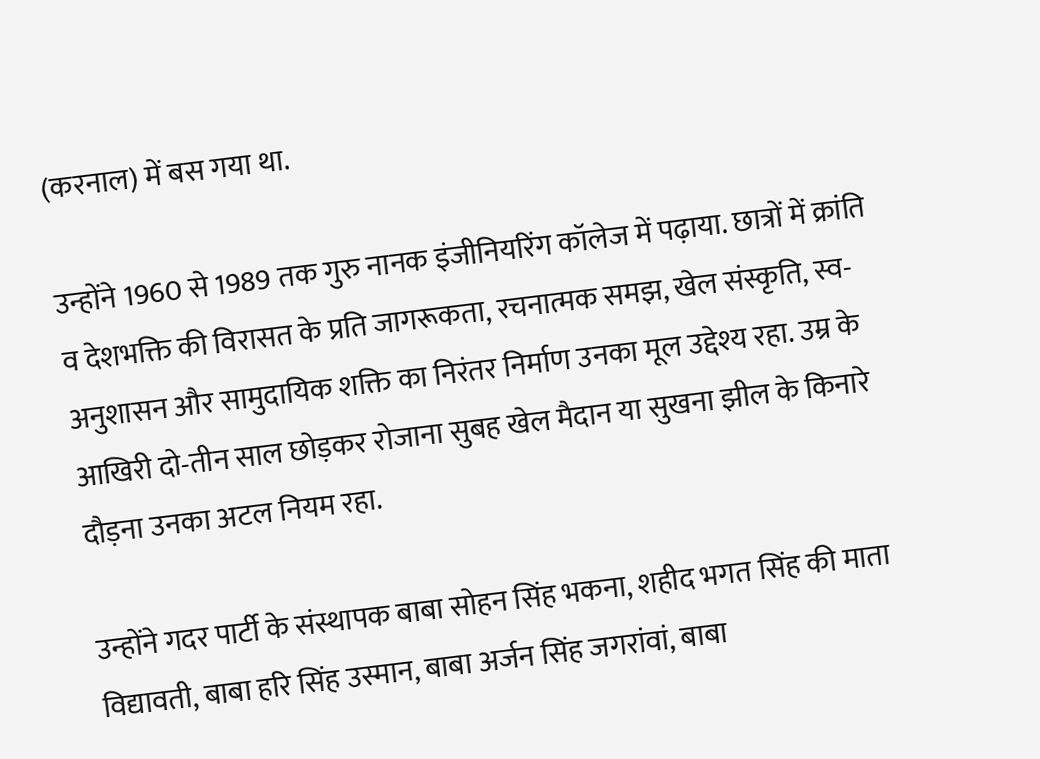(करनाल) में बस गया था.

उन्होंने 1960 से 1989 तक गुरु नानक इंजीनियरिंग कॉलेज में पढ़ाया. छात्रों में क्रांति व देशभक्ति की विरासत के प्रति जागरूकता, रचनात्मक समझ, खेल संस्कृति, स्व-अनुशासन और सामुदायिक शक्ति का निरंतर निर्माण उनका मूल उद्देश्य रहा. उम्र के आखिरी दो-तीन साल छोड़कर रोजाना सुबह खेल मैदान या सुखना झील के किनारे दौड़ना उनका अटल नियम रहा.

उन्होंने गदर पार्टी के संस्थापक बाबा सोहन सिंह भकना, शहीद भगत सिंह की माता विद्यावती, बाबा हरि सिंह उस्मान, बाबा अर्जन सिंह जगरांवां, बाबा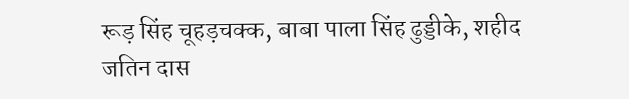रूड़ सिंह चूहड़चक्क, बाबा पाला सिंह ढुड्डीके, शहीद जतिन दास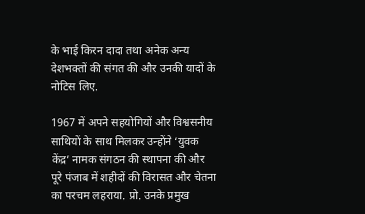के भाई किरन दादा तथा अनेक अन्य देशभक्तों की संगत की और उनकी यादों के नोटिस लिए.

1967 में अपने सहयोगियों और विश्वसनीय साथियों के साथ मिलकर उन्होंने ‘युवक केंद्र’ नामक संगठन की स्थापना की और पूरे पंजाब में शहीदों की विरासत और चेतना का परचम लहराया. प्रो. उनके प्रमुख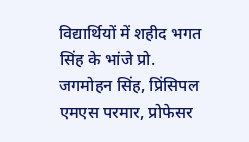विद्यार्थियों में शहीद भगत सिंह के भांजे प्रो. जगमोहन सिंह, प्रिंसिपल एमएस परमार, प्रोफेसर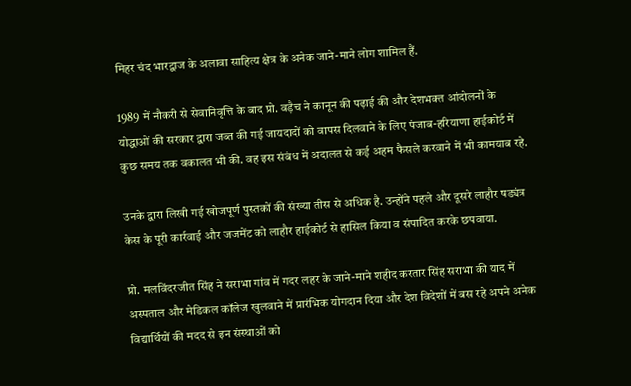मिहर चंद भारद्वाज के अलावा साहित्य क्षेत्र के अनेक जाने-माने लोग शामिल हैं.

1989 में नौकरी से सेवानिवृत्ति के बाद प्रो. वड़ैच ने कानून की पढ़ाई की और देशभक्त आंदोलनों के योद्धाओं की सरकार द्वारा जब्त की गई जायदादों को वापस दिलवाने के लिए पंजाब-हरियाणा हाईकोर्ट में कुछ समय तक वकालत भी की. वह इस संबंध में अदालत से कई अहम फैसले करवाने में भी कामयाब रहे.

उनके द्वारा लिखी गई खोजपूर्ण पुस्तकों की संख्या तीस से अधिक है. उन्होंने पहले और दूसरे लाहौर षड्यंत्र केस के पूरी कार्रवाई और जजमेंट को लाहौर हाईकोर्ट से हासिल किया व संपादित करके छपवाया.

प्रो. मलविंदरजीत सिंह ने सराभा गांव में गदर लहर के जाने-माने शहीद करतार सिंह सराभा की याद में अस्पताल और मेडिकल कॉलेज खुलवाने में प्रारंभिक योगदान दिया और देश विदेशों में बस रहे अपने अनेक विद्यार्थियों की मदद से इन संस्थाओं को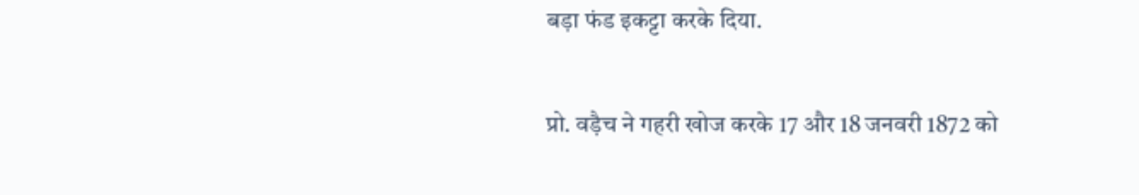बड़ा फंड इकट्टा करके दिया.

प्रो. वड़ैच ने गहरी खोज करके 17 और 18 जनवरी 1872 को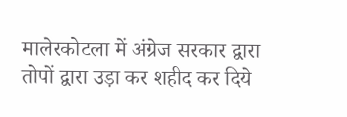मालेरकोटला में अंग्रेज सरकार द्वारा तोपों द्वारा उड़ा कर शहीद कर दिये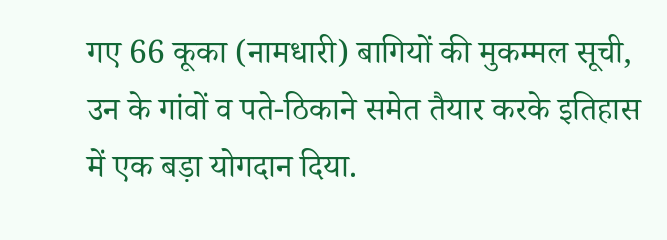गए 66 कूका (नामधारी) बागियों की मुकम्मल सूची, उन के गांवों व पते-ठिकाने समेत तैयार करके इतिहास में एक बड़ा योगदान दिया.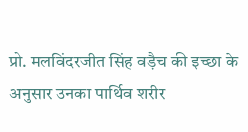प्रो. मलविंदरजीत सिंह वड़ैच की इच्छा के अनुसार उनका पार्थिव शरीर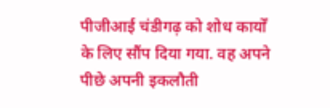पीजीआई चंडीगढ़ को शोध कार्यों के लिए सौंप दिया गया. वह अपने पीछे अपनी इकलौती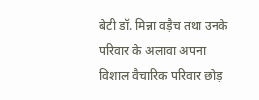बेटी डॉ. मिन्ना वड़ैच तथा उनके परिवार के अलावा अपना विशाल वैचारिक परिवार छोड़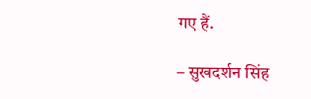गए हैं.

– सुखदर्शन सिंह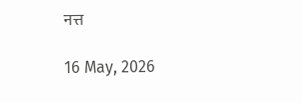नत्त

16 May, 2026